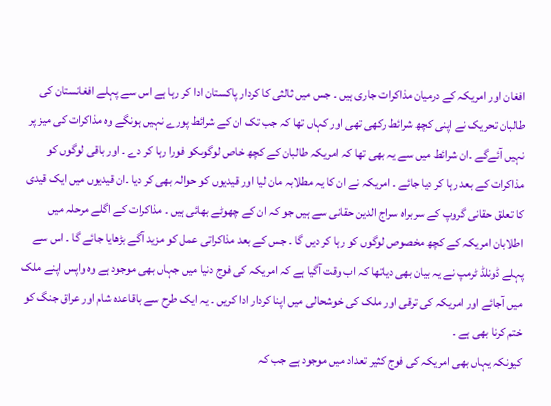افغان اور امریکہ کے درمیان مذاکرات جاری ہیں ۔ جس میں ثالثی کا کردار پاکستان ادا کر رہا ہے اس سے پہلے افغانستان کی طالبان تحریک نے اپنی کچھ شرائط رکھی تھی اور کہاں تھا کہ جب تک ان کے شرائط پورے نہیں ہونگے وہ مذاکرات کی میز پر نہیں آئےگے ۔ان شرائط میں سے یہ بھی تھا کہ امریکہ طالبان کے کچھ خاص لوگوںکو فورا رہا کر دے ۔ اور باقی لوگوں کو مذاکرات کے بعد رہا کر دیا جائے ۔ امریکہ نے ان کا یہ مطلابہ مان لیا اور قیدیوں کو حوالہ بھی کر دیا ۔ان قیدیوں میں ایک قیدی کا تعلق حقانی گروپ کے سربراہ سراج الدین حقانی سے ہیں جو کہ ان کے چھوٹے بھائی ہیں ۔ مذاکرات کے اگلے مرحلہ میں اطلابان امریکہ کے کچھ مخصوص لوگوں کو رہا کر دیں گا ۔ جس کے بعد مذاکراتی عمل کو مزید آگے بڑھایا جائے گا ۔ اس سے پہلے ڈونلڈ ٹرمپ نے یہ بیان بھی دیاتھا کہ اب وقت آگیا ہے کہ امریکہ کی فوج دنیا میں جہاں بھی موجود ہے وہ واپس اپنے ملک میں آجائے اور امریکہ کی ترقی اور ملک کی خوشحالی میں اپنا کردار ادا کریں ۔ یہ ایک طرح سے باقاعدہ شام اور عراق جنگ کو ختم کرنا بھی ہے ۔
کیونکہ یہاں بھی امریکہ کی فوج کثیر تعداد میں موجود ہے جب کہ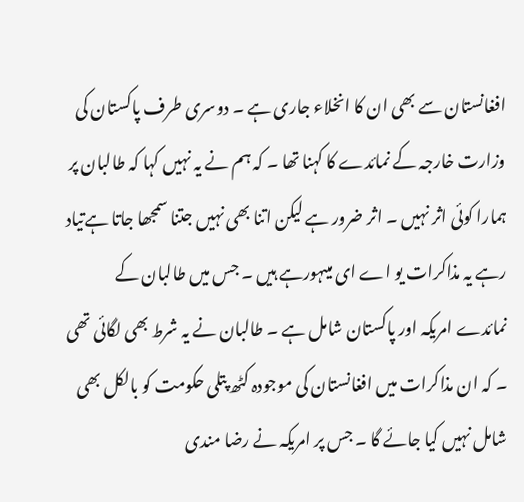افغانستان سے بھی ان کا انخلاء جاری ہے ۔ دوسری طرف پاکستان کی وزارت خارجہ کے نمائدے کا کہنا تھا ۔ کہ ہم نے یہ نہیں کہا کہ طالبان پر ہمارا کوئی اثر نہیں ۔ اثر ضرور ہے لیکن اتنا بھی نہیں جتنا سمجھا جاتا ہےتیاد رہے یہ مذاکرات یو اے ای میںہورہے ہیں ۔ جس میں طالبان کے نمائدے امریکہ اور پاکستان شامل ہے ۔ طالبان نے یہ شرط بھی لگائی تھی ۔ کہ ان مذاکرات میں افغانستان کی موجودہ کٹھ پتلی حکومت کو بالکل بھی شامل نہیں کیا جائے گا ۔ جس پر امریکہ نے رضا مندی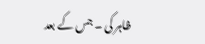ظاہر کی ۔ جس کے بعد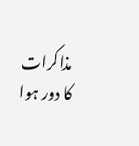مذاکرات کا دور ہوا